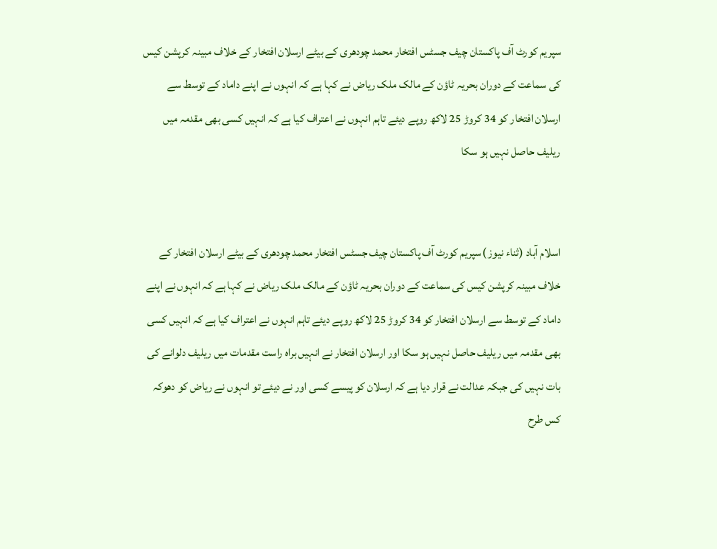سپریم کورٹ آف پاکستان چیف جسٹس افتخار محمد چودھری کے بیٹے ارسلان افتخار کے خلاف مبینہ کرپشن کیس کی سماعت کے دوران بحریہ ٹاؤن کے مالک ملک ریاض نے کہا ہے کہ انہوں نے اپنے داماد کے توسط سے ارسلان افتخار کو 34 کروڑ 25 لاکھ روپے دیئے تاہم انہوں نے اعتراف کیا ہے کہ انہیں کسی بھی مقدمہ میں ریلیف حاصل نہیں ہو سکا


اسلام آباد (ثناء نیوز )سپریم کورٹ آف پاکستان چیف جسٹس افتخار محمد چودھری کے بیٹے ارسلان افتخار کے خلاف مبینہ کرپشن کیس کی سماعت کے دوران بحریہ ٹاؤن کے مالک ملک ریاض نے کہا ہے کہ انہوں نے اپنے داماد کے توسط سے ارسلان افتخار کو 34 کروڑ 25 لاکھ روپے دیئے تاہم انہوں نے اعتراف کیا ہے کہ انہیں کسی بھی مقدمہ میں ریلیف حاصل نہیں ہو سکا اور ارسلان افتخار نے انہیں براہ راست مقدمات میں ریلیف دلوانے کی بات نہیں کی جبکہ عدالت نے قرار دیا ہے کہ ارسلان کو پیسے کسی اور نے دیئے تو انہوں نے ریاض کو دھوکہ کس طرح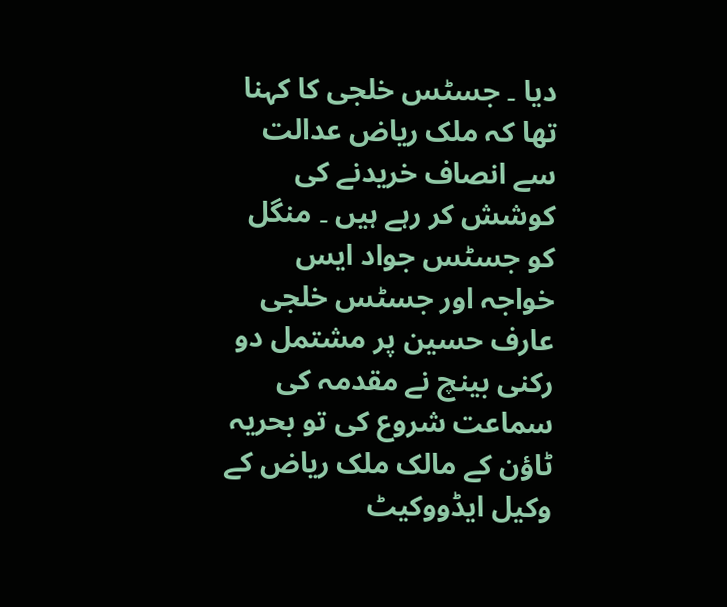دیا ۔ جسٹس خلجی کا کہنا تھا کہ ملک ریاض عدالت سے انصاف خریدنے کی کوشش کر رہے ہیں ۔ منگل کو جسٹس جواد ایس خواجہ اور جسٹس خلجی عارف حسین پر مشتمل دو رکنی بینچ نے مقدمہ کی سماعت شروع کی تو بحریہ ٹاؤن کے مالک ملک ریاض کے وکیل ایڈووکیٹ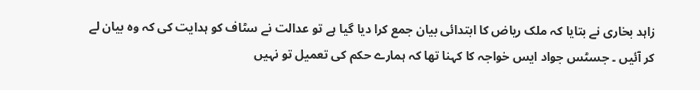زاہد بخاری نے بتایا کہ ملک ریاض کا ابتدائی بیان جمع کرا دیا گیا ہے تو عدالت نے سٹاف کو ہدایت کی کہ وہ بیان لے کر آئیں ۔ جسٹس جواد ایس خواجہ کا کہنا تھا کہ ہمارے حکم کی تعمیل تو نہیں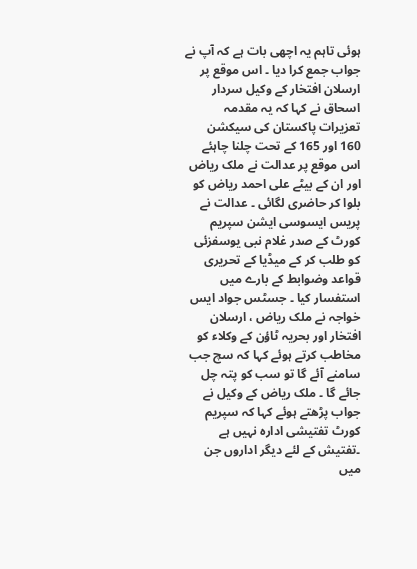ہوئی تاہم یہ اچھی بات ہے کہ آپ نے جواب جمع کرا دیا ۔ اس موقع پر ارسلان افتخار کے وکیل سردار اسحاق نے کہا کہ یہ مقدمہ تعزیرات پاکستان کی سیکشن 160 اور 165 کے تحت چلنا چاہئے اس موقع پر عدالت نے ملک ریاض اور ان کے بیٹے علی احمد ریاض کو بلوا کر حاضری لگائی ۔ عدالت نے پریس ایسوسی ایشن سپریم کورٹ کے صدر غلام نبی یوسفزئی کو طلب کر کے میڈیا کے تحریری قواعد وضوابط کے بارے میں استفسار کیا ۔ جسٹس جواد ایس خواجہ نے ملک ریاض ، ارسلان افتخار اور بحریہ ٹاؤن کے وکلاء کو مخاطب کرتے ہوئے کہا کہ سچ جب سامنے آئے گا تو سب کو پتہ چل جائے گا ۔ ملک ریاض کے وکیل نے جواب پڑھتے ہوئے کہا کہ سپریم کورٹ تفتیشی ادارہ نہیں ہے ۔تفتیش کے لئے دیگر اداروں جن میں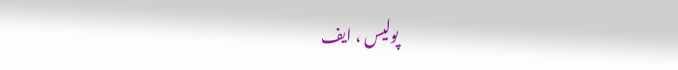پولیس ، ایف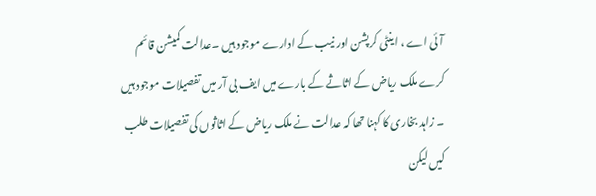آئی اے ، اینٹی کرپشن اور نیب کے ادارے موجود ہیں ۔عدالت کمیشن قائم کرے ملک ریاض کے اثاثے کے بارے میں ایف بی آر میں تفصیلات موجود ہیں ۔ زاہد بخاری کا کہنا تھا کہ عدالت نے ملک ریاض کے اثاثوں کی تفصیلات طلب کیں لیکن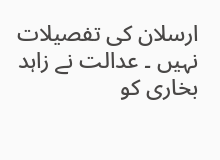ارسلان کی تفصیلات نہیں ۔ عدالت نے زاہد بخاری کو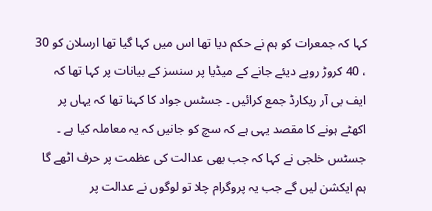کہا کہ جمعرات کو ہم نے حکم دیا تھا اس میں کہا گیا تھا ارسلان کو 30 ، 40 کروڑ روپے دیئے جانے کے میڈیا پر سنسز کے بیانات پر کہا تھا کہ ایف بی آر ریکارڈ جمع کرائیں ۔ جسٹس جواد کا کہنا تھا کہ یہاں پر اکھٹے ہونے کا مقصد یہی ہے کہ سچ کو جانیں کہ یہ معاملہ کیا ہے ۔ جسٹس خلجی نے کہا کہ جب بھی عدالت کی عظمت پر حرف اٹھے گا ہم ایکشن لیں گے جب یہ پروگرام چلا تو لوگوں نے عدالت پر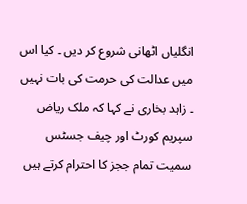انگلیاں اٹھانی شروع کر دیں ۔ کیا اس میں عدالت کی حرمت کی بات نہیں ۔ زاہد بخاری نے کہا کہ ملک ریاض سپریم کورٹ اور چیف جسٹس سمیت تمام ججز کا احترام کرتے ہیں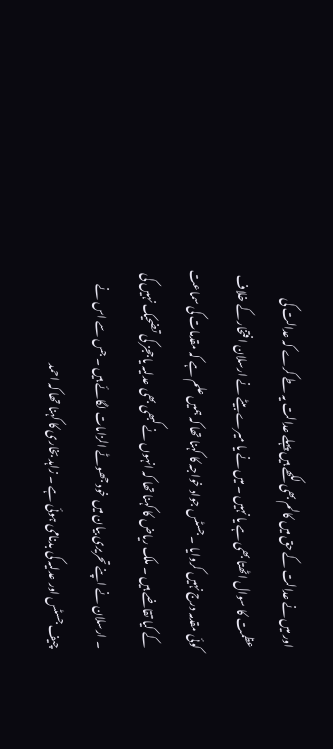اور میں نے عدالت کے حق میں کالم بھی لکھے ہیں پہلے عدالت یہ طے کرے کہ عدالت کی عظمت کا سوال اٹھتا بھی ہے یا نہیں ۔ میں نے یا میرے بیٹے نے ارسلان افتخار کے خلاف کوئی مقدمہ درج نہیں کروایا ۔ جسٹس جواد خواجہ کا کہنا تھا کہ ہمیں علم ہے کہ مقدمات کی سماعت کے کیا تقاضے ہیں ۔ ملک ریاض کا کہنا تھا کہ انہوں نے کبھی بھی عدلیہ یا ججز کی تضحیک نہیں کی ۔ ارسلان نے اپنے تحریری بیان میں خود جھوٹے الزامات لگائے ہیں ۔ جس سے اس نے چیف جسٹس اور عدلیہ کی بدنامی ہوئی ہے ۔ زاہد بخاری کا کہنا تھا کہ احمد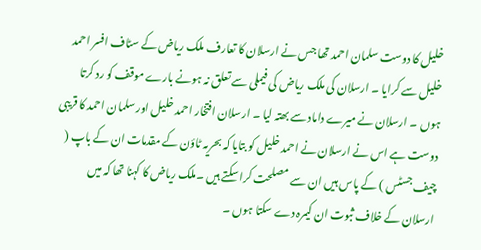خلیل کا دوست سلمان احمد تھا جس نے ارسلان کا تعارف ملک ریاض کے سٹاف افسر احمد خلیل سے کرایا ۔ ارسلان کی ملک ریاض کی فیملی سے تعلق نہ ہونے بارے موقف کو رد کرتا ہوں ۔ ارسلان نے میرے داماد سے بھتہ لیا ۔ ارسلان افتخار احمد خلیل اور سلمان احمد کا قریبی دوست ہے اس نے ارسلان نے احمد خلیل کو بتایا کہ بحریہ ٹاؤن کے مقدمات ان کے باپ ( چیف جسٹس ) کے پاس ہیں ان سے مصلحت کرا سکتے ہیں ۔ملک ریاض کا کہنا تھا کہ میں ارسلان کے خلاف ثبوت ان کیمرہ دے سکتا ہوں ۔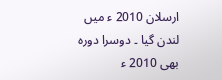ارسلان 2010 ء میں لندن گیا ۔ دوسرا دورہ بھی 2010 ء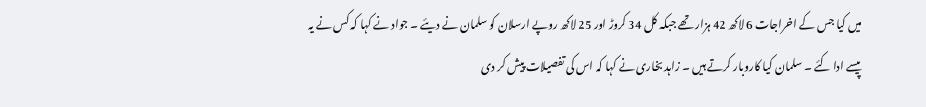میں کیا جس کے اخراجات 6 لاکھ 42 ہزار تھے جبکہ کل 34 کروڑ اور 25 لاکھ روپے ارسلان کو سلمان نے دیئے ۔ جواد نے کہا کہ کس نے یہ پیسے ادا کئے ۔ سلمان کیا کاروبار کرتے ہیں ۔ زاہد بخاری نے کہا کہ اس کی تفصیلات پیش کر دی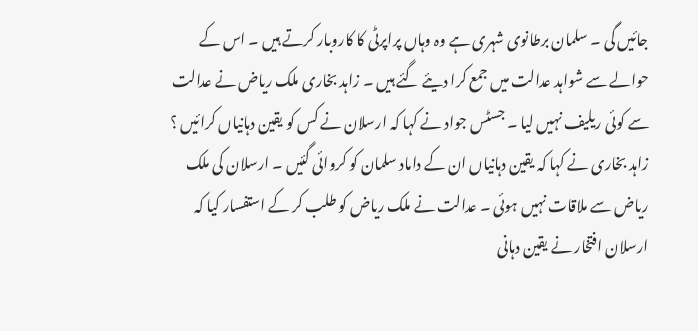جائیں گی ۔ سلمان برطانوی شہری ہے وہ وہاں پراپرٹی کا کاروبار کرتے ہیں ۔ اس کے حوالے سے شواہد عدالت میں جمع کرا دیئے گئے ہیں ۔ زاہد بخاری ملک ریاض نے عدالت سے کوئی ریلیف نہیں لیا ۔ جسٹس جواد نے کہا کہ ارسلان نے کس کو یقین دہانیاں کرائیں ؟ زاہد بخاری نے کہا کہ یقین دہانیاں ان کے داماد سلمان کو کروائی گئیں ۔ ارسلان کی ملک ریاض سے ملاقات نہیں ہوئی ۔ عدالت نے ملک ریاض کو طلب کر کے استفسار کیا کہ ارسلان افتخار نے یقین دہانی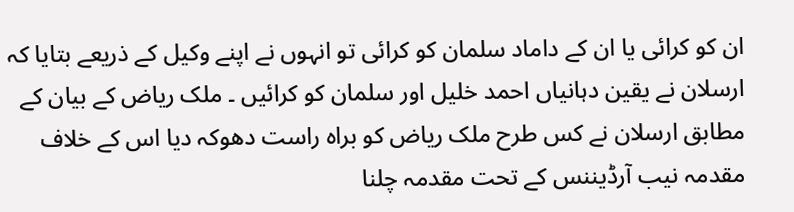ان کو کرائی یا ان کے داماد سلمان کو کرائی تو انہوں نے اپنے وکیل کے ذریعے بتایا کہ ارسلان نے یقین دہانیاں احمد خلیل اور سلمان کو کرائیں ۔ ملک ریاض کے بیان کے مطابق ارسلان نے کس طرح ملک ریاض کو براہ راست دھوکہ دیا اس کے خلاف مقدمہ نیب آرڈیننس کے تحت مقدمہ چلنا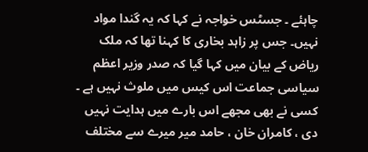چاہئے ۔ جسٹس خواجہ نے کہا کہ یہ گندا مواد نہیں۔ جس پر زاہد بخاری کا کہنا تھا کہ ملک ریاض کے بیان میں کہا گیا کہ صدر وزیر اعظم سیاسی جماعت اس کیس میں ملوث نہیں ہے ۔ کسی نے بھی مجھے اس بارے میں ہدایت نہیں دی ، کامران خان ، حامد میر میرے سے مختلف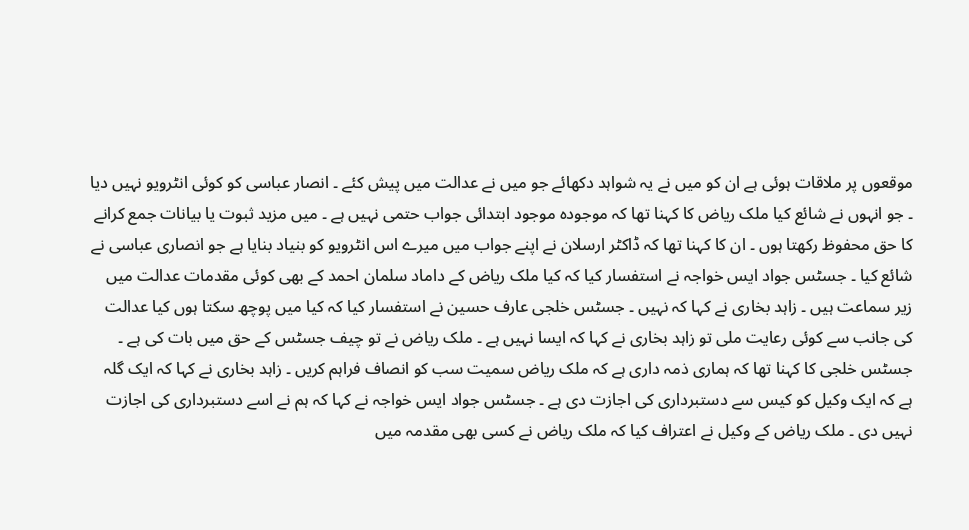موقعوں پر ملاقات ہوئی ہے ان کو میں نے یہ شواہد دکھائے جو میں نے عدالت میں پیش کئے ۔ انصار عباسی کو کوئی انٹرویو نہیں دیا ۔ جو انہوں نے شائع کیا ملک ریاض کا کہنا تھا کہ موجودہ موجود ابتدائی جواب حتمی نہیں ہے ۔ میں مزید ثبوت یا بیانات جمع کرانے کا حق محفوظ رکھتا ہوں ۔ ان کا کہنا تھا کہ ڈاکٹر ارسلان نے اپنے جواب میں میرے اس انٹرویو کو بنیاد بنایا ہے جو انصاری عباسی نے شائع کیا ۔ جسٹس جواد ایس خواجہ نے استفسار کیا کہ کیا ملک ریاض کے داماد سلمان احمد کے بھی کوئی مقدمات عدالت میں زیر سماعت ہیں ۔ زاہد بخاری نے کہا کہ نہیں ۔ جسٹس خلجی عارف حسین نے استفسار کیا کہ کیا میں پوچھ سکتا ہوں کیا عدالت کی جانب سے کوئی رعایت ملی تو زاہد بخاری نے کہا کہ ایسا نہیں ہے ۔ ملک ریاض نے تو چیف جسٹس کے حق میں بات کی ہے ۔ جسٹس خلجی کا کہنا تھا کہ ہماری ذمہ داری ہے کہ ملک ریاض سمیت سب کو انصاف فراہم کریں ۔ زاہد بخاری نے کہا کہ ایک گلہ ہے کہ ایک وکیل کو کیس سے دستبرداری کی اجازت دی ہے ۔ جسٹس جواد ایس خواجہ نے کہا کہ ہم نے اسے دستبرداری کی اجازت نہیں دی ۔ ملک ریاض کے وکیل نے اعتراف کیا کہ ملک ریاض نے کسی بھی مقدمہ میں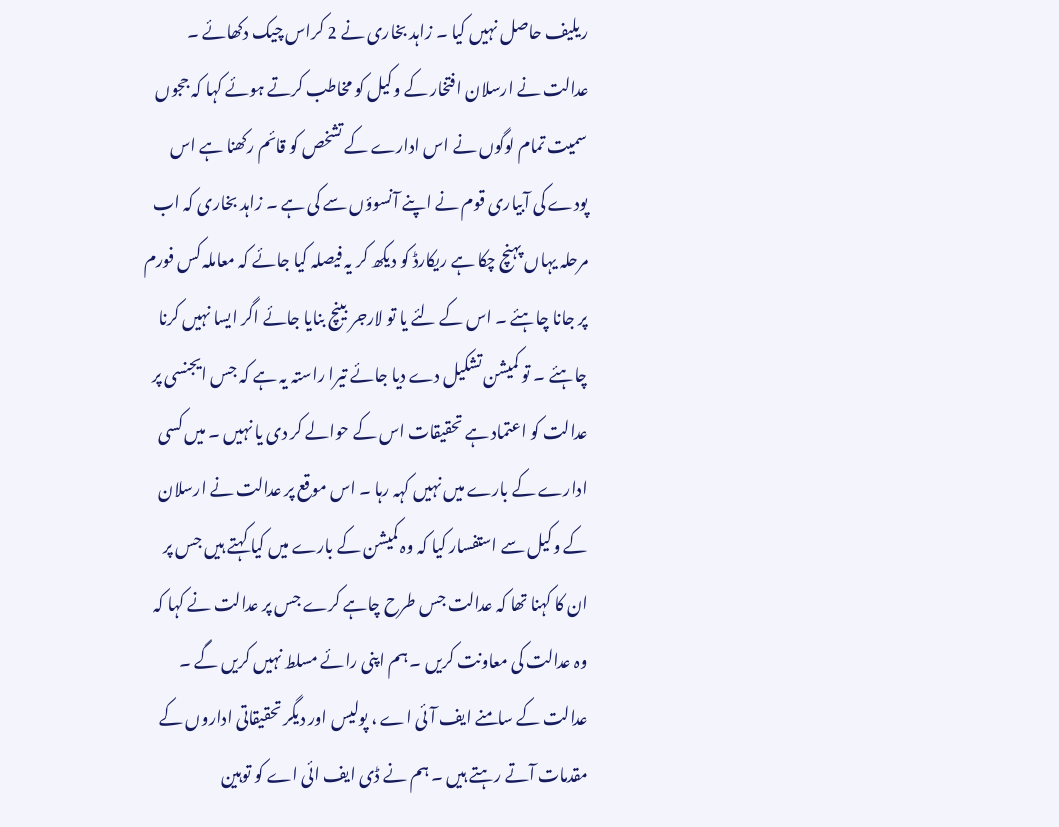ریلیف حاصل نہیں کیا ۔ زاہد بخاری نے 2 کراس چیک دکھائے ۔ عدالت نے ارسلان افتخار کے وکیل کو مخاطب کرتے ہوئے کہا کہ ججوں سمیت تمام لوگوں نے اس ادارے کے تشخص کو قائم رکھنا ہے اس پودے کی آبیاری قوم نے اپنے آنسوؤں سے کی ہے ۔ زاہد بخاری کہ اب مرحلہ یہاں پہنچ چکا ہے ریکارڈ کو دیکھ کر یہ فیصلہ کیا جائے کہ معاملہ کس فورم پر جانا چاہئے ۔ اس کے لئے یا تو لارجر بینچ بنایا جائے اگر ایسا نہیں کرنا چاہئے ۔ تو کمیشن تشکیل دے دیا جائے تیرا راستہ یہ ہے کہ جس ایجنسی پر عدالت کو اعتماد ہے تحقیقات اس کے حوالے کر دی یا نہیں ۔ میں کسی ادارے کے بارے میں نہیں کہہ رہا ۔ اس موقع پر عدالت نے ارسلان کے وکیل سے استفسار کیا کہ وہ کمیشن کے بارے میں کیا کہتے ہیں جس پر ان کا کہنا تھا کہ عدالت جس طرح چاہے کرے جس پر عدالت نے کہا کہ وہ عدالت کی معاونت کریں ۔ ہم اپنی رائے مسلط نہیں کریں گے ۔ عدالت کے سامنے ایف آئی اے ، پولیس اور دیگر تحقیقاتی اداروں کے مقدمات آتے رہتے ہیں ۔ ہم نے ڈی ایف ائی اے کو توہین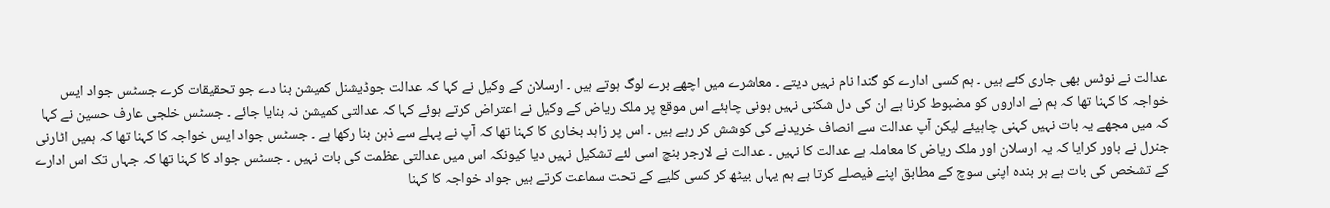عدالت نے نوٹس بھی جاری کئے ہیں ۔ ہم کسی ادارے کو گندا نام نہیں دیتے ۔ معاشرے میں اچھے برے لوگ ہوتے ہیں ۔ ارسلان کے وکیل نے کہا کہ عدالت جوڈیشنل کمیشن بنا دے جو تحقیقات کرے جسٹس جواد ایس خواجہ کا کہنا تھا کہ ہم نے اداروں کو مضبوط کرنا ہے ان کی دل شکنی نہیں ہونی چاہئے اس موقع پر ملک ریاض کے وکیل نے اعتراض کرتے ہوئے کہا کہ عدالتی کمیشن نہ بنایا جائے ۔ جسٹس خلجی عارف حسین نے کہا کہ میں مجھے یہ بات نہیں کہنی چاہیئے لیکن آپ عدالت سے انصاف خریدنے کی کوشش کر رہے ہیں ۔ اس پر زاہد بخاری کا کہنا تھا کہ آپ نے پہلے سے ذہن بنا رکھا ہے ۔ جسٹس جواد ایس خواجہ کا کہنا تھا کہ ہمیں اٹارنی جنرل نے باور کرایا کہ یہ ارسلان اور ملک ریاض کا معاملہ ہے عدالت کا نہیں ۔ عدالت نے لارجر بنچ اسی لئے تشکیل نہیں دیا کیونکہ اس میں عدالتی عظمت کی بات نہیں ۔ جسٹس جواد کا کہنا تھا کہ جہاں تک اس ادارے کے تشخص کی بات ہے ہر بندہ اپنی سوچ کے مطابق اپنے فیصلے کرتا ہے ہم یہاں بیٹھ کر کسی کلیے کے تحت سماعت کرتے ہیں جواد خواجہ کا کہنا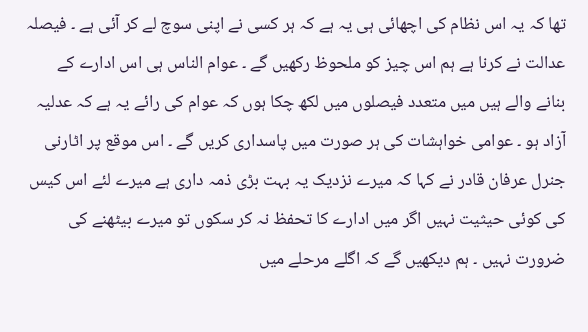تھا کہ یہ اس نظام کی اچھائی ہی یہ ہے کہ ہر کسی نے اپنی سوچ لے کر آئی ہے ۔ فیصلہ عدالت نے کرنا ہے ہم اس چیز کو ملحوظ رکھیں گے ۔ عوام الناس ہی اس ادارے کے بنانے والے ہیں میں متعدد فیصلوں میں لکھ چکا ہوں کہ عوام کی رائے یہ ہے کہ عدلیہ آزاد ہو ۔ عوامی خواہشات کی ہر صورت میں پاسداری کریں گے ۔ اس موقع پر اٹارنی جنرل عرفان قادر نے کہا کہ میرے نزدیک یہ بہت بڑی ذمہ داری ہے میرے لئے اس کیس کی کوئی حیثیت نہیں اگر میں ادارے کا تحفظ نہ کر سکوں تو میرے بیٹھنے کی ضرورت نہیں ۔ ہم دیکھیں گے کہ اگلے مرحلے میں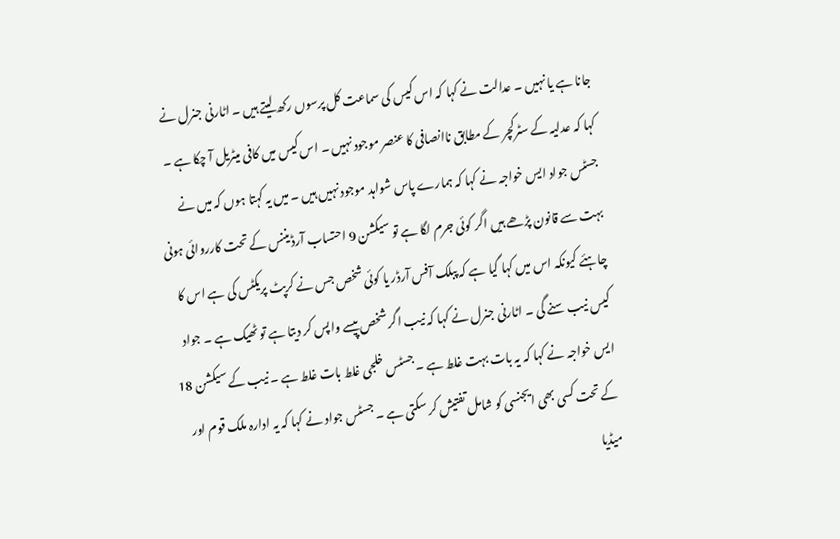جانا ہے یا نہیں ۔ عدالت نے کہا کہ اس کیس کی سماعت کل پرسوں رکھ لیتے ہیں ۔ اٹارنی جنرل نے کہا کہ عدلیہ کے سٹرکچر کے مطابق ناانصافی کا عنصر موجود نہیں ۔ اس کیس میں کافی میٹریل آ چکا ہے ۔ جسٹس جواد ایس خواجہ نے کہا کہ ہمارے پاس شواہد موجود نہیں ہیں ۔ میں یہ کہتا ہوں کہ میں نے بہت سے قانون پڑھے ہیں اگر کوئی جرم لگا ہے تو سیکشن 9 احتساب آرڈیننس کے تحت کارروائی ہونی چاہئے کیونکہ اس میں کہا گیا ہے کہ پبلک آفس آرڈر یا کوئی شخص جس نے کرپٹ پریکٹس کی ہے اس کا کیس نیب سنے گی ۔ اٹارنی جنرل نے کہا کہ نیب اگر شخص پیسے واپس کر دیتا ہے تو ٹھیک ہے ۔ جواد ایس خواجہ نے کہا کہ یہ بات بہت غلط ہے ۔ جسٹس خلجی غلط بات غلط ہے ۔ نیب کے سیکشن 18 کے تحت کسی بھی ایجنسی کو شامل تفتیش کر سکتی ہے ۔ جسٹس جواد نے کہا کہ یہ ادارہ ملک قوم اور میڈیا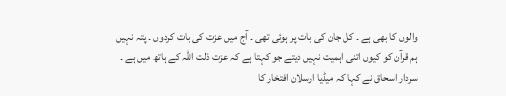والوں کا بھی ہے ۔ کل جان کی بات پر ہوئی تھی ۔ آج میں عزت کی بات کردوں ۔ پتہ نہیں ہم قرآن کو کیوں اتنی اہمیت نہیں دیتے جو کہتا ہے کہ عزت ذلت اللہ کے ہاتھ میں ہے ۔ سردار اسحاق نے کہا کہ میڈیا ارسلان افتخار کا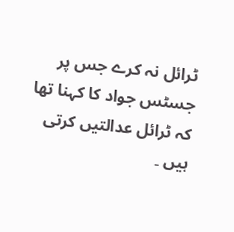ٹرائل نہ کرے جس پر جسٹس جواد کا کہنا تھا کہ ٹرائل عدالتیں کرتی ہیں ۔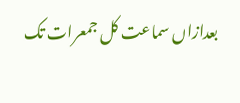بعدازاں سماعت کل جمعرات تک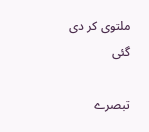ملتوی کر دی گئی

تبصرے